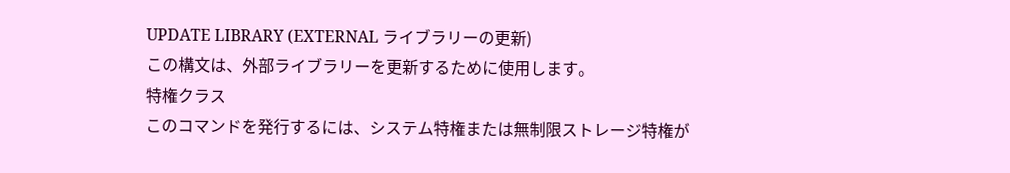UPDATE LIBRARY (EXTERNAL ライブラリーの更新)
この構文は、外部ライブラリーを更新するために使用します。
特権クラス
このコマンドを発行するには、システム特権または無制限ストレージ特権が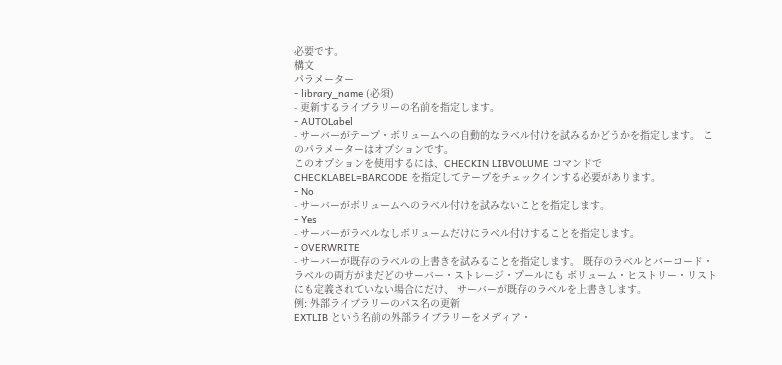必要です。
構文
パラメーター
- library_name (必須)
- 更新するライブラリーの名前を指定します。
- AUTOLabel
- サーバーがテープ・ボリュームへの自動的なラベル付けを試みるかどうかを指定します。 このパラメーターはオプションです。
このオプションを使用するには、CHECKIN LIBVOLUME コマンドで CHECKLABEL=BARCODE を指定してテープをチェックインする必要があります。
- No
- サーバーがボリュームへのラベル付けを試みないことを指定します。
- Yes
- サーバーがラベルなしボリュームだけにラベル付けすることを指定します。
- OVERWRITE
- サーバーが既存のラベルの上書きを試みることを指定します。 既存のラベルとバーコード・ラベルの両方がまだどのサーバー・ストレージ・プールにも ボリューム・ヒストリー・リストにも定義されていない場合にだけ、 サーバーが既存のラベルを上書きします。
例: 外部ライブラリーのパス名の更新
EXTLIB という名前の外部ライブラリーをメディア・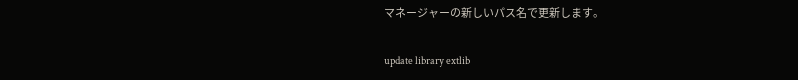マネージャーの新しいパス名で更新します。

update library extlib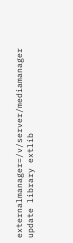externalmanager=/v/server/mediamanager
update library extlib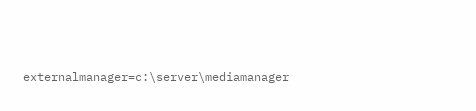externalmanager=c:\server\mediamanager